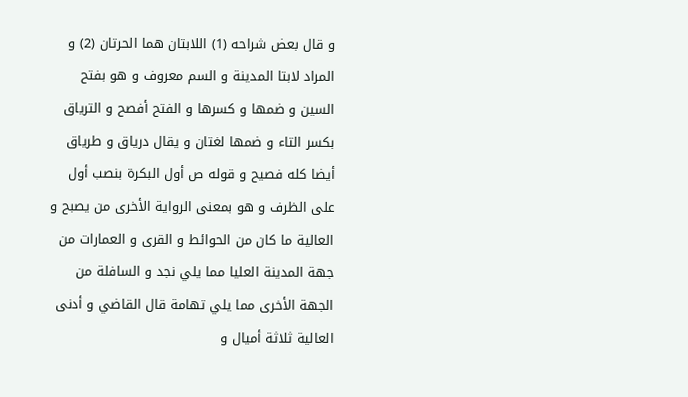و قال بعض شراحه (1) اللابتان هما الحرتان (2) و المراد لابتا المدينة و السم معروف و هو بفتح السين و ضمها و كسرها و الفتح أفصح و الترياق بكسر التاء و ضمها لغتان و يقال درياق و طرياق أيضا كله فصيح و قوله ص أول البكرة بنصب أول على الظرف و هو بمعنى الرواية الأخرى من يصبح و العالية ما كان من الحوائط و القرى و العمارات من جهة المدينة العليا مما يلي نجد و السافلة من الجهة الأخرى مما يلي تهامة قال القاضي و أدنى العالية ثلاثة أميال و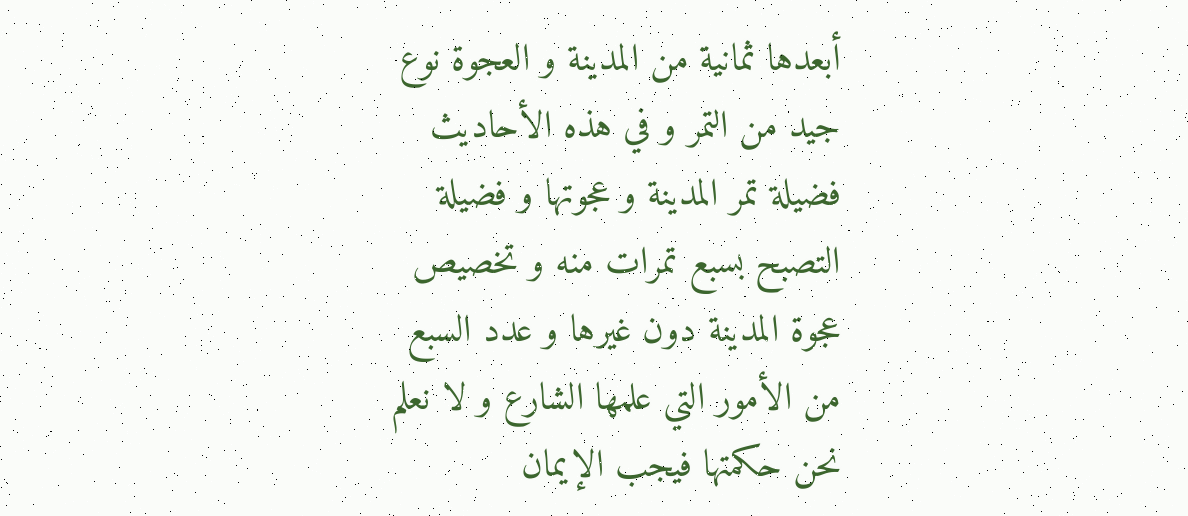أبعدها ثمانية من المدينة و العجوة نوع جيد من التمر و في هذه الأحاديث فضيلة تمر المدينة و عجوتها و فضيلة التصبح بسبع تمرات منه و تخصيص عجوة المدينة دون غيرها و عدد السبع من الأمور التي علمها الشارع و لا نعلم نحن حكمتها فيجب الإيمان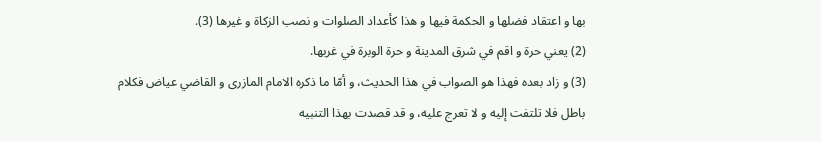بها و اعتقاد فضلها و الحكمة فيها و هذا كأعداد الصلوات و نصب الزكاة و غيرها (3).
(2) يعني حرة و اقم في شرق المدينة و حرة الوبرة في غربها.
(3) و زاد بعده فهذا هو الصواب في هذا الحديث، و أمّا ما ذكره الامام المازرى و القاضي عياض فكلام باطل فلا تلتفت إليه و لا تعرج عليه، و قد قصدت بهذا التنبيه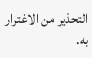التحذير من الاغترار به.